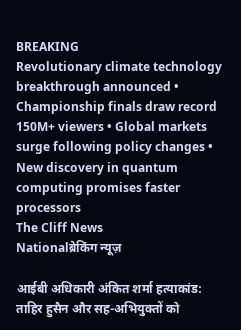BREAKING
Revolutionary climate technology breakthrough announced • Championship finals draw record 150M+ viewers • Global markets surge following policy changes • New discovery in quantum computing promises faster processors
The Cliff News
Nationalब्रेकिंग न्यूज़

आईबी अधिकारी अंकित शर्मा हत्याकांड: ताहिर हुसैन और सह-अभियुक्तों को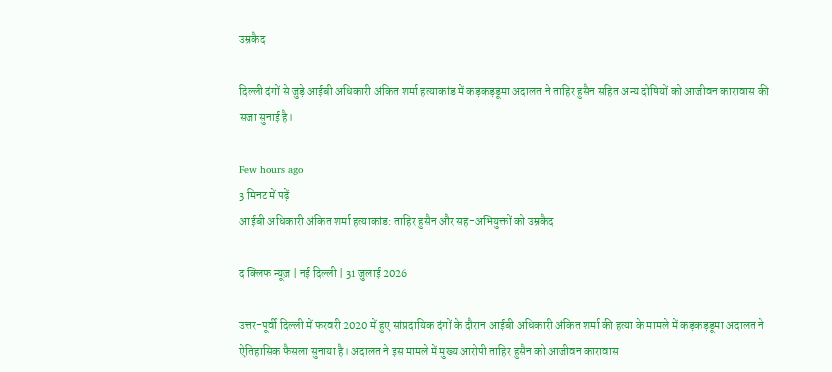उम्रकैद

दिल्ली दंगों से जुड़े आईबी अधिकारी अंकित शर्मा हत्याकांड में कड़कड़डूमा अदालत ने ताहिर हुसैन सहित अन्य दोषियों को आजीवन कारावास की सजा सुनाई है।

Few hours ago
3 मिनट में पढ़ें
आईबी अधिकारी अंकित शर्मा हत्याकांड: ताहिर हुसैन और सह-अभियुक्तों को उम्रकैद

द क्लिफ न्यूज़ | नई दिल्ली | 31 जुलाई 2026

उत्तर-पूर्वी दिल्ली में फरवरी 2020 में हुए सांप्रदायिक दंगों के दौरान आईबी अधिकारी अंकित शर्मा की हत्या के मामले में कड़कड़डूमा अदालत ने ऐतिहासिक फैसला सुनाया है। अदालत ने इस मामले में मुख्य आरोपी ताहिर हुसैन को आजीवन कारावास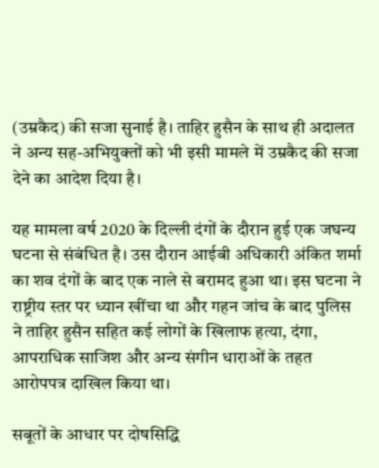(उम्रकैद) की सजा सुनाई है। ताहिर हुसैन के साथ ही अदालत ने अन्य सह-अभियुक्तों को भी इसी मामले में उम्रकैद की सजा देने का आदेश दिया है।

यह मामला वर्ष 2020 के दिल्ली दंगों के दौरान हुई एक जघन्य घटना से संबंधित है। उस दौरान आईबी अधिकारी अंकित शर्मा का शव दंगों के बाद एक नाले से बरामद हुआ था। इस घटना ने राष्ट्रीय स्तर पर ध्यान खींचा था और गहन जांच के बाद पुलिस ने ताहिर हुसैन सहित कई लोगों के खिलाफ हत्या, दंगा, आपराधिक साजिश और अन्य संगीन धाराओं के तहत आरोपपत्र दाखिल किया था।

सबूतों के आधार पर दोषसिद्धि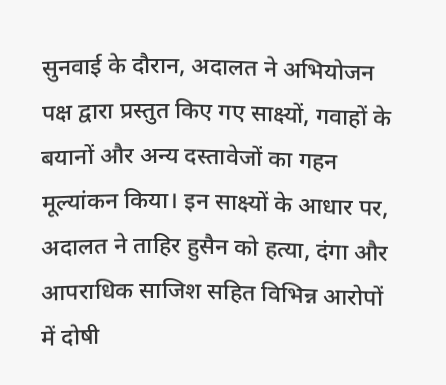सुनवाई के दौरान, अदालत ने अभियोजन पक्ष द्वारा प्रस्तुत किए गए साक्ष्यों, गवाहों के बयानों और अन्य दस्तावेजों का गहन मूल्यांकन किया। इन साक्ष्यों के आधार पर, अदालत ने ताहिर हुसैन को हत्या, दंगा और आपराधिक साजिश सहित विभिन्न आरोपों में दोषी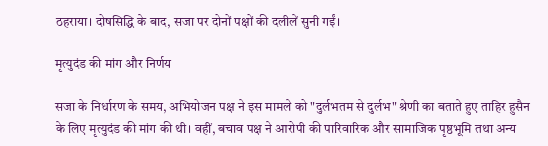ठहराया। दोषसिद्धि के बाद, सजा पर दोनों पक्षों की दलीलें सुनी गईं।

मृत्युदंड की मांग और निर्णय

सजा के निर्धारण के समय, अभियोजन पक्ष ने इस मामले को "दुर्लभतम से दुर्लभ" श्रेणी का बताते हुए ताहिर हुसैन के लिए मृत्युदंड की मांग की थी। वहीं, बचाव पक्ष ने आरोपी की पारिवारिक और सामाजिक पृष्ठभूमि तथा अन्य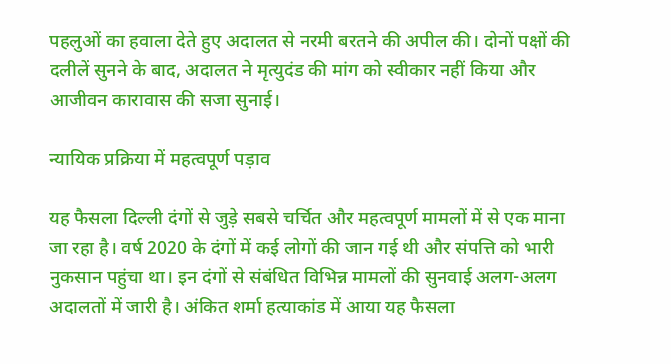पहलुओं का हवाला देते हुए अदालत से नरमी बरतने की अपील की। दोनों पक्षों की दलीलें सुनने के बाद, अदालत ने मृत्युदंड की मांग को स्वीकार नहीं किया और आजीवन कारावास की सजा सुनाई।

न्यायिक प्रक्रिया में महत्वपूर्ण पड़ाव

यह फैसला दिल्ली दंगों से जुड़े सबसे चर्चित और महत्वपूर्ण मामलों में से एक माना जा रहा है। वर्ष 2020 के दंगों में कई लोगों की जान गई थी और संपत्ति को भारी नुकसान पहुंचा था। इन दंगों से संबंधित विभिन्न मामलों की सुनवाई अलग-अलग अदालतों में जारी है। अंकित शर्मा हत्याकांड में आया यह फैसला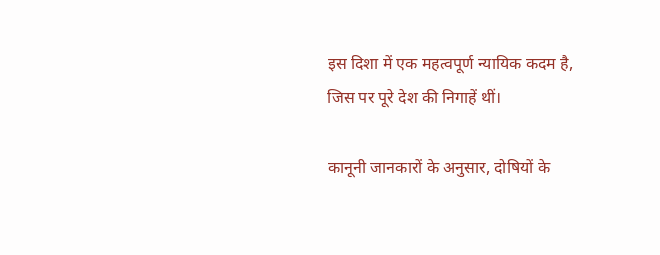इस दिशा में एक महत्वपूर्ण न्यायिक कदम है, जिस पर पूरे देश की निगाहें थीं।

कानूनी जानकारों के अनुसार, दोषियों के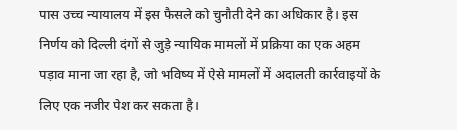पास उच्च न्यायालय में इस फैसले को चुनौती देने का अधिकार है। इस निर्णय को दिल्ली दंगों से जुड़े न्यायिक मामलों में प्रक्रिया का एक अहम पड़ाव माना जा रहा है, जो भविष्य में ऐसे मामलों में अदालती कार्रवाइयों के लिए एक नजीर पेश कर सकता है।